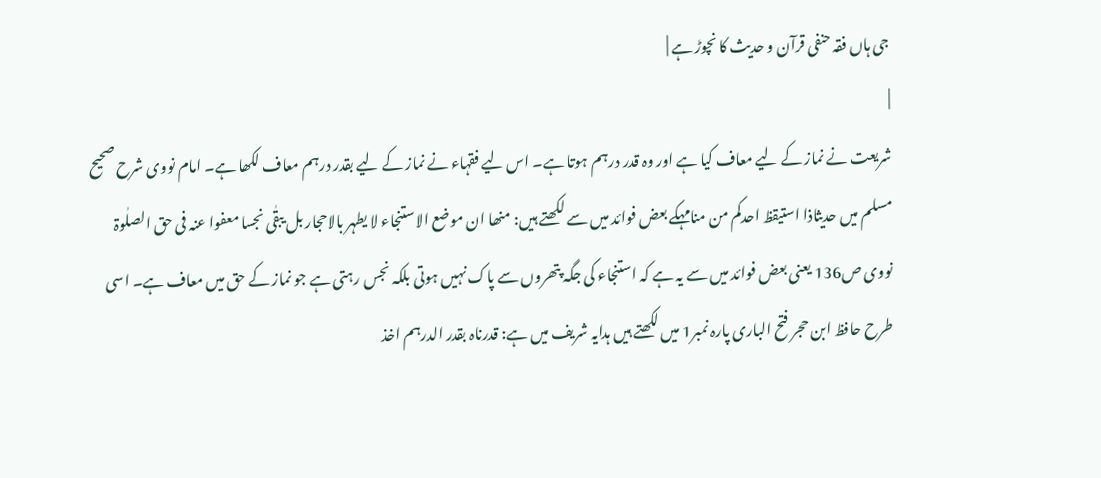جی ہاں فقہ حنفی قرآن و حدیث کا نچوڑ ہے |
|
شریعت نے نماز کے لیے معاف کیا ہے اور وہ قدر درہم ہوتا ہے۔ اس لیے فقہاء نے نماز کے لیے بقدر درہم معاف لکھا ہے۔ امام نووی شرح صحیح مسلم میں حدیثاذا استیقظ احدکم من منامہکے بعض فوائد میں سے لکھتے ہیں: منھا ان موضع الاستنجاء لا یطہر بالاحجار بل یبقٰی نجسا معفوا عنہ فی حق الصلٰوۃ نووی ص136 یعنی بعض فوائد میں سے یہ ہے کہ استنجاء کی جگہ پتھروں سے پاک نہیں ہوتی بلکہ نجس رہتی ہے جو نماز کے حق میں معاف ہے۔ اسی طرح حافظ ابن حجر فتح الباری پارہ نمبر1 میں لکھتے ہیں ہدایہ شریف میں ہے: قدرناہ بقدر الدرہم اخذ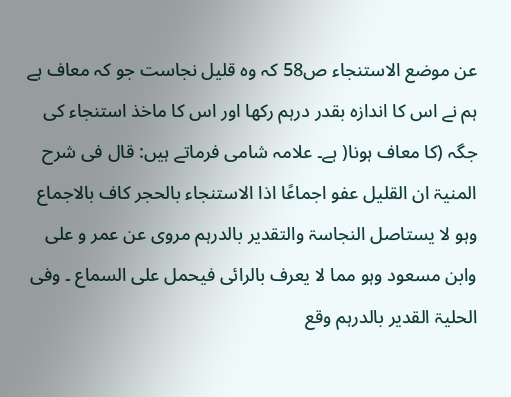عن موضع الاستنجاء ص58 کہ وہ قلیل نجاست جو کہ معاف ہے ہم نے اس کا اندازہ بقدر درہم رکھا اور اس کا ماخذ استنجاء کی جگہ (کا معاف ہونا( ہے۔ علامہ شامی فرماتے ہیں: قال فی شرح المنیۃ ان القلیل عفو اجماعًا اذا الاستنجاء بالحجر کاف بالاجماع وہو لا یستاصل النجاسۃ والتقدیر بالدرہم مروی عن عمر و علی وابن مسعود وہو مما لا یعرف بالرائی فیحمل علی السماع ۔ وفی الحلیۃ القدیر بالدرہم وقع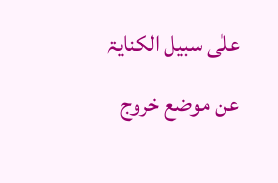علٰی سبیل الکنایۃ عن موضع خروج